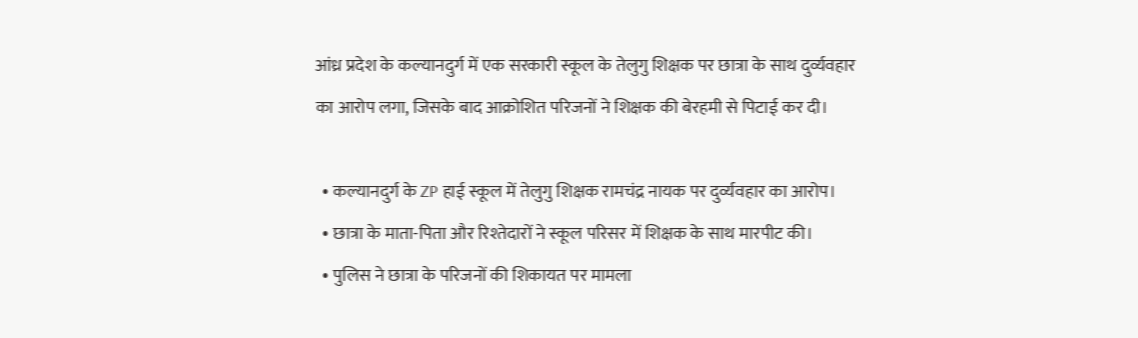आंध्र प्रदेश के कल्यानदुर्ग में एक सरकारी स्कूल के तेलुगु शिक्षक पर छात्रा के साथ दुर्व्यवहार का आरोप लगा, जिसके बाद आक्रोशित परिजनों ने शिक्षक की बेरहमी से पिटाई कर दी।

  • कल्यानदुर्ग के ZP हाई स्कूल में तेलुगु शिक्षक रामचंद्र नायक पर दुर्व्यवहार का आरोप।
  • छात्रा के माता-पिता और रिश्तेदारों ने स्कूल परिसर में शिक्षक के साथ मारपीट की।
  • पुलिस ने छात्रा के परिजनों की शिकायत पर मामला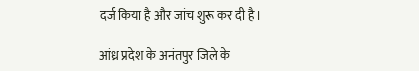दर्ज किया है और जांच शुरू कर दी है।

आंध्र प्रदेश के अनंतपुर जिले के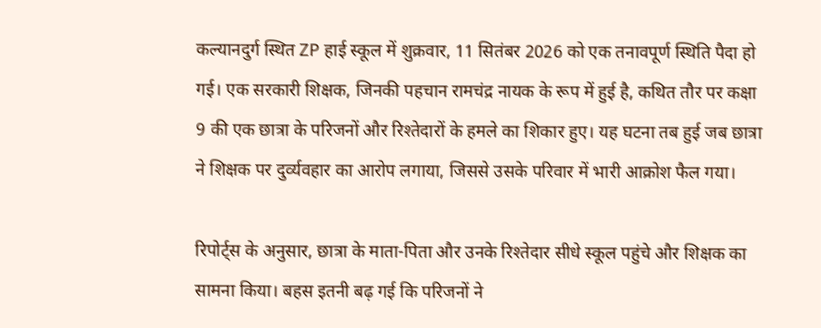कल्यानदुर्ग स्थित ZP हाई स्कूल में शुक्रवार, 11 सितंबर 2026 को एक तनावपूर्ण स्थिति पैदा हो गई। एक सरकारी शिक्षक, जिनकी पहचान रामचंद्र नायक के रूप में हुई है, कथित तौर पर कक्षा 9 की एक छात्रा के परिजनों और रिश्तेदारों के हमले का शिकार हुए। यह घटना तब हुई जब छात्रा ने शिक्षक पर दुर्व्यवहार का आरोप लगाया, जिससे उसके परिवार में भारी आक्रोश फैल गया।

रिपोर्ट्स के अनुसार, छात्रा के माता-पिता और उनके रिश्तेदार सीधे स्कूल पहुंचे और शिक्षक का सामना किया। बहस इतनी बढ़ गई कि परिजनों ने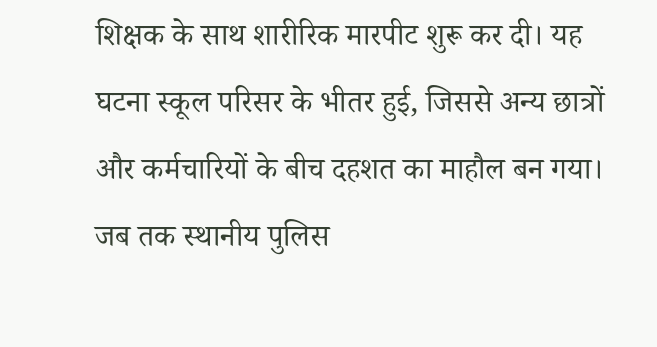शिक्षक के साथ शारीरिक मारपीट शुरू कर दी। यह घटना स्कूल परिसर के भीतर हुई, जिससे अन्य छात्रों और कर्मचारियों के बीच दहशत का माहौल बन गया। जब तक स्थानीय पुलिस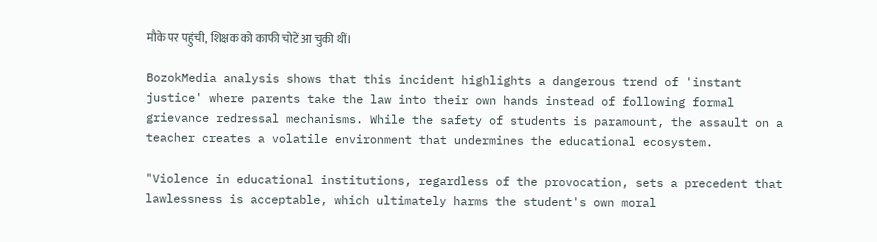मौके पर पहुंची, शिक्षक को काफी चोटें आ चुकी थीं।

BozokMedia analysis shows that this incident highlights a dangerous trend of 'instant justice' where parents take the law into their own hands instead of following formal grievance redressal mechanisms. While the safety of students is paramount, the assault on a teacher creates a volatile environment that undermines the educational ecosystem.

"Violence in educational institutions, regardless of the provocation, sets a precedent that lawlessness is acceptable, which ultimately harms the student's own moral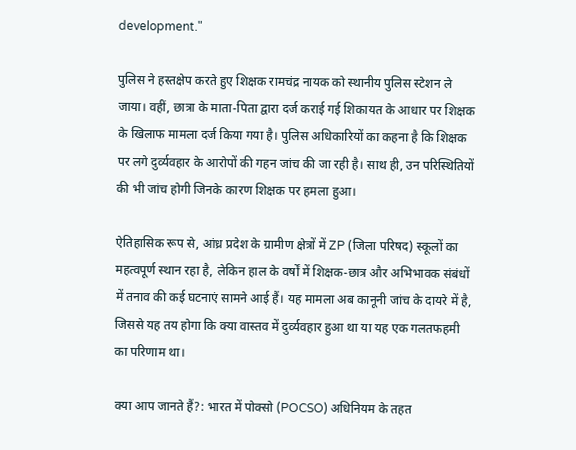development."

पुलिस ने हस्तक्षेप करते हुए शिक्षक रामचंद्र नायक को स्थानीय पुलिस स्टेशन ले जाया। वहीं, छात्रा के माता-पिता द्वारा दर्ज कराई गई शिकायत के आधार पर शिक्षक के खिलाफ मामला दर्ज किया गया है। पुलिस अधिकारियों का कहना है कि शिक्षक पर लगे दुर्व्यवहार के आरोपों की गहन जांच की जा रही है। साथ ही, उन परिस्थितियों की भी जांच होगी जिनके कारण शिक्षक पर हमला हुआ।

ऐतिहासिक रूप से, आंध्र प्रदेश के ग्रामीण क्षेत्रों में ZP (जिला परिषद) स्कूलों का महत्वपूर्ण स्थान रहा है, लेकिन हाल के वर्षों में शिक्षक-छात्र और अभिभावक संबंधों में तनाव की कई घटनाएं सामने आई हैं। यह मामला अब कानूनी जांच के दायरे में है, जिससे यह तय होगा कि क्या वास्तव में दुर्व्यवहार हुआ था या यह एक गलतफहमी का परिणाम था।

क्या आप जानते हैं?: भारत में पोक्सो (POCSO) अधिनियम के तहत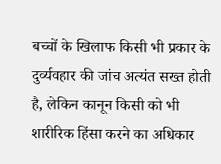बच्चों के खिलाफ किसी भी प्रकार के दुर्व्यवहार की जांच अत्यंत सख्त होती है, लेकिन कानून किसी को भी शारीरिक हिंसा करने का अधिकार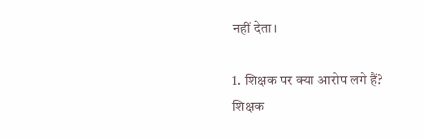नहीं देता।

1. शिक्षक पर क्या आरोप लगे हैं?
शिक्षक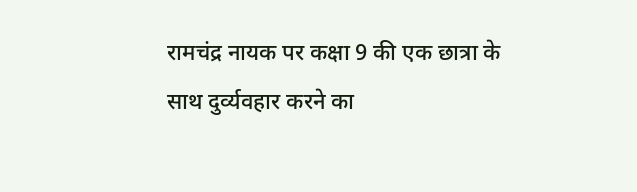रामचंद्र नायक पर कक्षा 9 की एक छात्रा के साथ दुर्व्यवहार करने का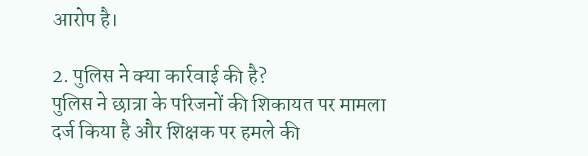आरोप है।

2. पुलिस ने क्या कार्रवाई की है?
पुलिस ने छात्रा के परिजनों की शिकायत पर मामला दर्ज किया है और शिक्षक पर हमले की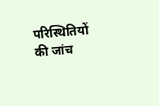परिस्थितियों की जांच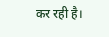कर रही है।